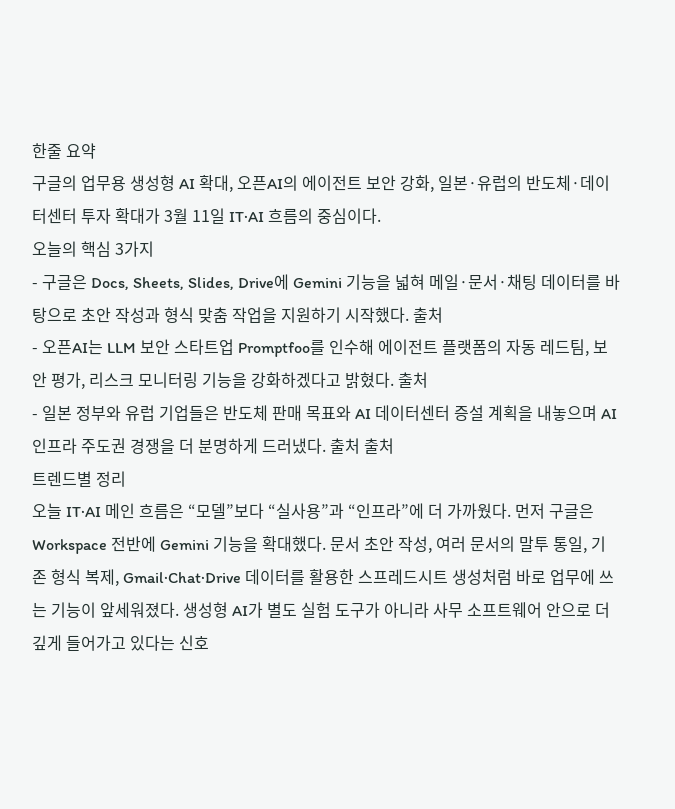한줄 요약
구글의 업무용 생성형 AI 확대, 오픈AI의 에이전트 보안 강화, 일본·유럽의 반도체·데이터센터 투자 확대가 3월 11일 IT·AI 흐름의 중심이다.
오늘의 핵심 3가지
- 구글은 Docs, Sheets, Slides, Drive에 Gemini 기능을 넓혀 메일·문서·채팅 데이터를 바탕으로 초안 작성과 형식 맞춤 작업을 지원하기 시작했다. 출처
- 오픈AI는 LLM 보안 스타트업 Promptfoo를 인수해 에이전트 플랫폼의 자동 레드팀, 보안 평가, 리스크 모니터링 기능을 강화하겠다고 밝혔다. 출처
- 일본 정부와 유럽 기업들은 반도체 판매 목표와 AI 데이터센터 증설 계획을 내놓으며 AI 인프라 주도권 경쟁을 더 분명하게 드러냈다. 출처 출처
트렌드별 정리
오늘 IT·AI 메인 흐름은 “모델”보다 “실사용”과 “인프라”에 더 가까웠다. 먼저 구글은 Workspace 전반에 Gemini 기능을 확대했다. 문서 초안 작성, 여러 문서의 말투 통일, 기존 형식 복제, Gmail·Chat·Drive 데이터를 활용한 스프레드시트 생성처럼 바로 업무에 쓰는 기능이 앞세워졌다. 생성형 AI가 별도 실험 도구가 아니라 사무 소프트웨어 안으로 더 깊게 들어가고 있다는 신호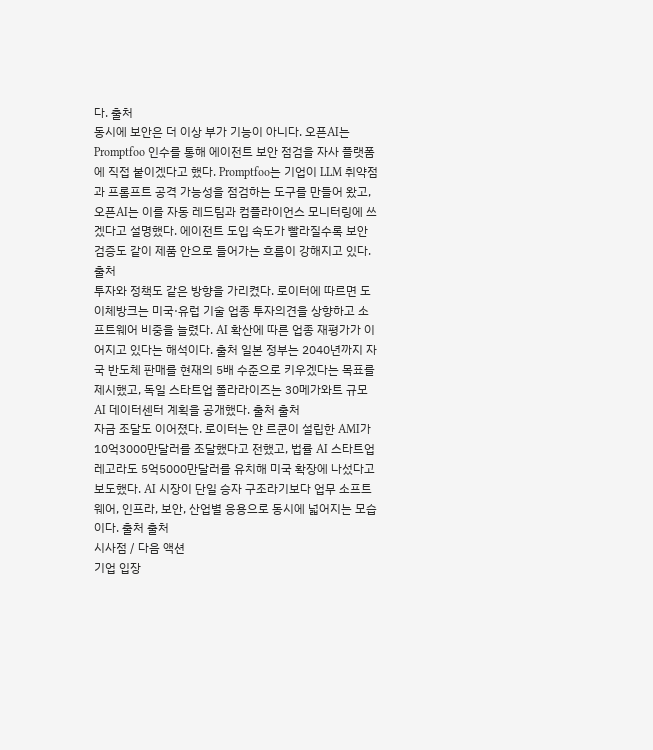다. 출처
동시에 보안은 더 이상 부가 기능이 아니다. 오픈AI는 Promptfoo 인수를 통해 에이전트 보안 점검을 자사 플랫폼에 직접 붙이겠다고 했다. Promptfoo는 기업이 LLM 취약점과 프롬프트 공격 가능성을 점검하는 도구를 만들어 왔고, 오픈AI는 이를 자동 레드팀과 컴플라이언스 모니터링에 쓰겠다고 설명했다. 에이전트 도입 속도가 빨라질수록 보안 검증도 같이 제품 안으로 들어가는 흐름이 강해지고 있다. 출처
투자와 정책도 같은 방향을 가리켰다. 로이터에 따르면 도이체방크는 미국·유럽 기술 업종 투자의견을 상향하고 소프트웨어 비중을 늘렸다. AI 확산에 따른 업종 재평가가 이어지고 있다는 해석이다. 출처 일본 정부는 2040년까지 자국 반도체 판매를 현재의 5배 수준으로 키우겠다는 목표를 제시했고, 독일 스타트업 폴라라이즈는 30메가와트 규모 AI 데이터센터 계획을 공개했다. 출처 출처
자금 조달도 이어졌다. 로이터는 얀 르쿤이 설립한 AMI가 10억3000만달러를 조달했다고 전했고, 법률 AI 스타트업 레고라도 5억5000만달러를 유치해 미국 확장에 나섰다고 보도했다. AI 시장이 단일 승자 구조라기보다 업무 소프트웨어, 인프라, 보안, 산업별 응용으로 동시에 넓어지는 모습이다. 출처 출처
시사점 / 다음 액션
기업 입장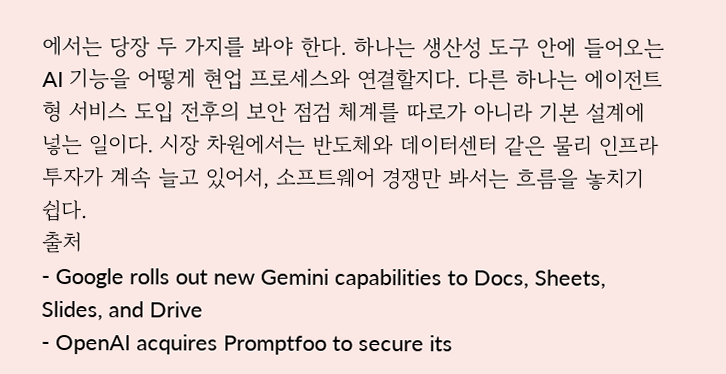에서는 당장 두 가지를 봐야 한다. 하나는 생산성 도구 안에 들어오는 AI 기능을 어떻게 현업 프로세스와 연결할지다. 다른 하나는 에이전트형 서비스 도입 전후의 보안 점검 체계를 따로가 아니라 기본 설계에 넣는 일이다. 시장 차원에서는 반도체와 데이터센터 같은 물리 인프라 투자가 계속 늘고 있어서, 소프트웨어 경쟁만 봐서는 흐름을 놓치기 쉽다.
출처
- Google rolls out new Gemini capabilities to Docs, Sheets, Slides, and Drive
- OpenAI acquires Promptfoo to secure its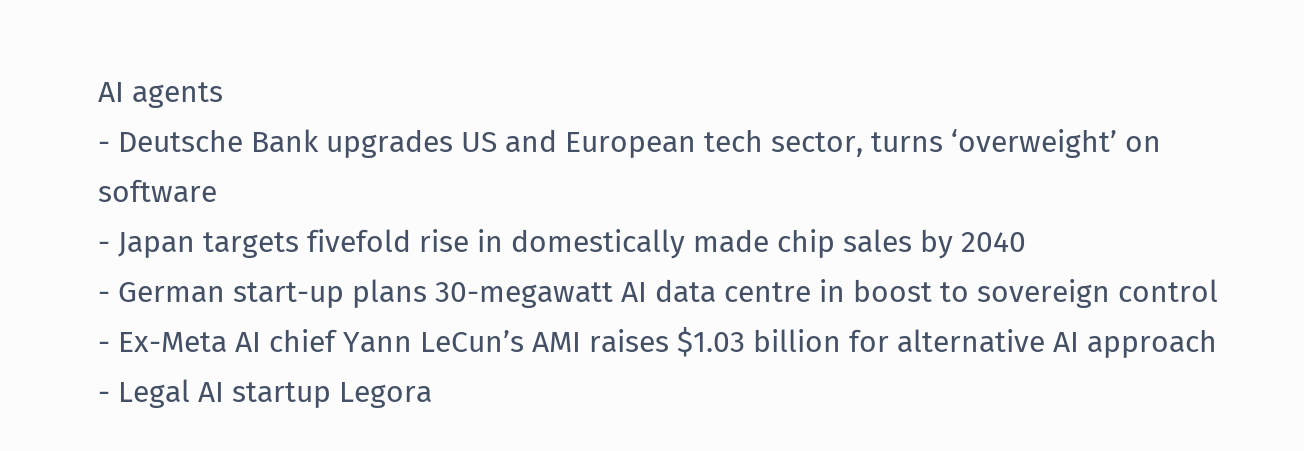AI agents
- Deutsche Bank upgrades US and European tech sector, turns ‘overweight’ on software
- Japan targets fivefold rise in domestically made chip sales by 2040
- German start-up plans 30-megawatt AI data centre in boost to sovereign control
- Ex-Meta AI chief Yann LeCun’s AMI raises $1.03 billion for alternative AI approach
- Legal AI startup Legora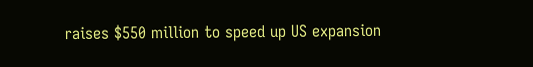raises $550 million to speed up US expansion